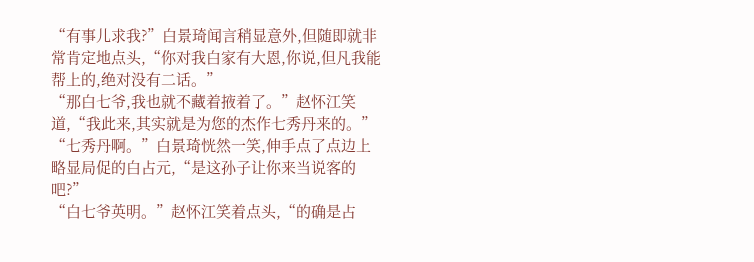“有事儿求我?”白景琦闻言稍显意外,但随即就非常肯定地点头,“你对我白家有大恩,你说,但凡我能帮上的,绝对没有二话。”
“那白七爷,我也就不藏着掖着了。”赵怀江笑道,“我此来,其实就是为您的杰作七秀丹来的。”
“七秀丹啊。”白景琦恍然一笑,伸手点了点边上略显局促的白占元,“是这孙子让你来当说客的吧?”
“白七爷英明。”赵怀江笑着点头,“的确是占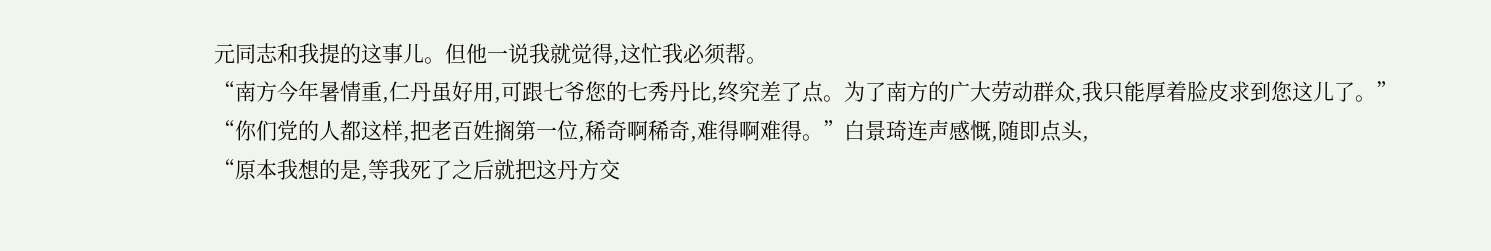元同志和我提的这事儿。但他一说我就觉得,这忙我必须帮。
“南方今年暑情重,仁丹虽好用,可跟七爷您的七秀丹比,终究差了点。为了南方的广大劳动群众,我只能厚着脸皮求到您这儿了。”
“你们党的人都这样,把老百姓搁第一位,稀奇啊稀奇,难得啊难得。”白景琦连声感慨,随即点头,
“原本我想的是,等我死了之后就把这丹方交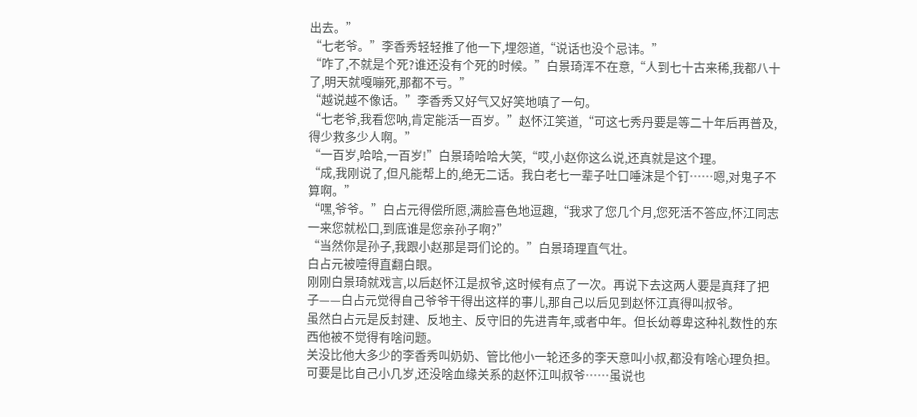出去。”
“七老爷。”李香秀轻轻推了他一下,埋怨道,“说话也没个忌讳。”
“咋了,不就是个死?谁还没有个死的时候。”白景琦浑不在意,“人到七十古来稀,我都八十了,明天就嘎嘣死,那都不亏。”
“越说越不像话。”李香秀又好气又好笑地嗔了一句。
“七老爷,我看您呐,肯定能活一百岁。”赵怀江笑道,“可这七秀丹要是等二十年后再普及,得少救多少人啊。”
“一百岁,哈哈,一百岁!”白景琦哈哈大笑,“哎,小赵你这么说,还真就是这个理。
“成,我刚说了,但凡能帮上的,绝无二话。我白老七一辈子吐口唾沫是个钉……嗯,对鬼子不算啊。”
“嘿,爷爷。”白占元得偿所愿,满脸喜色地逗趣,“我求了您几个月,您死活不答应,怀江同志一来您就松口,到底谁是您亲孙子啊?”
“当然你是孙子,我跟小赵那是哥们论的。”白景琦理直气壮。
白占元被噎得直翻白眼。
刚刚白景琦就戏言,以后赵怀江是叔爷,这时候有点了一次。再说下去这两人要是真拜了把子——白占元觉得自己爷爷干得出这样的事儿,那自己以后见到赵怀江真得叫叔爷。
虽然白占元是反封建、反地主、反守旧的先进青年,或者中年。但长幼尊卑这种礼数性的东西他被不觉得有啥问题。
关没比他大多少的李香秀叫奶奶、管比他小一轮还多的李天意叫小叔,都没有啥心理负担。
可要是比自己小几岁,还没啥血缘关系的赵怀江叫叔爷……虽说也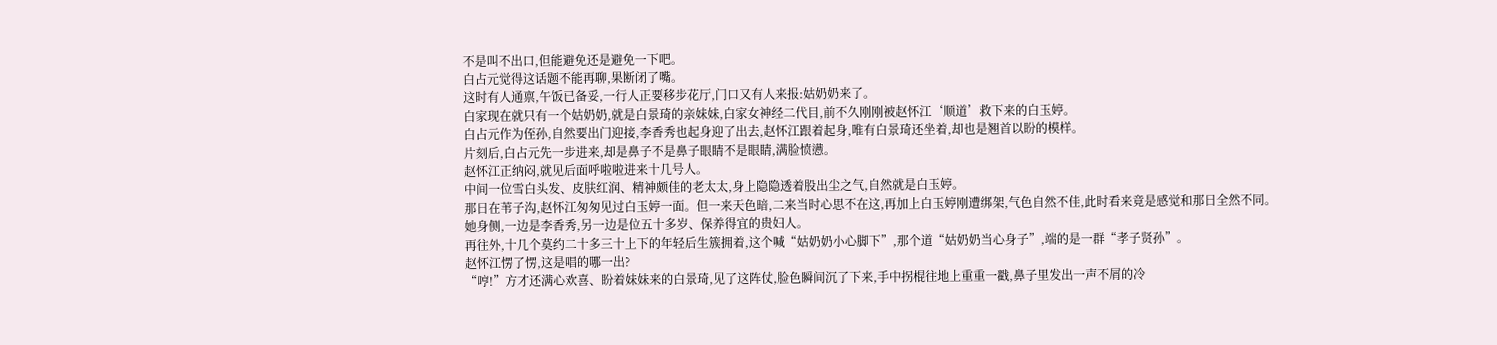不是叫不出口,但能避免还是避免一下吧。
白占元觉得这话题不能再聊,果断闭了嘴。
这时有人通禀,午饭已备妥,一行人正要移步花厅,门口又有人来报:姑奶奶来了。
白家现在就只有一个姑奶奶,就是白景琦的亲妹妹,白家女神经二代目,前不久刚刚被赵怀江‘顺道’救下来的白玉婷。
白占元作为侄孙,自然要出门迎接,李香秀也起身迎了出去,赵怀江跟着起身,唯有白景琦还坐着,却也是翘首以盼的模样。
片刻后,白占元先一步进来,却是鼻子不是鼻子眼睛不是眼睛,满脸愤懑。
赵怀江正纳闷,就见后面呼啦啦进来十几号人。
中间一位雪白头发、皮肤红润、精神颇佳的老太太,身上隐隐透着股出尘之气,自然就是白玉婷。
那日在苇子沟,赵怀江匆匆见过白玉婷一面。但一来天色暗,二来当时心思不在这,再加上白玉婷刚遭绑架,气色自然不佳,此时看来竟是感觉和那日全然不同。
她身侧,一边是李香秀,另一边是位五十多岁、保养得宜的贵妇人。
再往外,十几个莫约二十多三十上下的年轻后生簇拥着,这个喊“姑奶奶小心脚下”,那个道“姑奶奶当心身子”,端的是一群“孝子贤孙”。
赵怀江愣了愣,这是唱的哪一出?
“哼!”方才还满心欢喜、盼着妹妹来的白景琦,见了这阵仗,脸色瞬间沉了下来,手中拐棍往地上重重一戳,鼻子里发出一声不屑的冷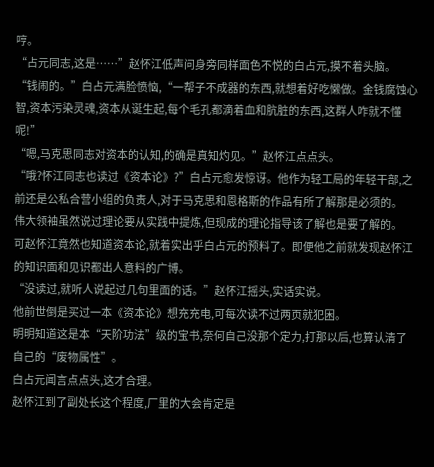哼。
“占元同志,这是……”赵怀江低声问身旁同样面色不悦的白占元,摸不着头脑。
“钱闹的。”白占元满脸愤恼,“一帮子不成器的东西,就想着好吃懒做。金钱腐蚀心智,资本污染灵魂,资本从诞生起,每个毛孔都滴着血和肮脏的东西,这群人咋就不懂呢!”
“嗯,马克思同志对资本的认知,的确是真知灼见。”赵怀江点点头。
“哦?怀江同志也读过《资本论》?”白占元愈发惊讶。他作为轻工局的年轻干部,之前还是公私合营小组的负责人,对于马克思和恩格斯的作品有所了解那是必须的。
伟大领袖虽然说过理论要从实践中提炼,但现成的理论指导该了解也是要了解的。
可赵怀江竟然也知道资本论,就着实出乎白占元的预料了。即便他之前就发现赵怀江的知识面和见识都出人意料的广博。
“没读过,就听人说起过几句里面的话。”赵怀江摇头,实话实说。
他前世倒是买过一本《资本论》想充充电,可每次读不过两页就犯困。
明明知道这是本“天阶功法”级的宝书,奈何自己没那个定力,打那以后,也算认清了自己的“废物属性”。
白占元闻言点点头,这才合理。
赵怀江到了副处长这个程度,厂里的大会肯定是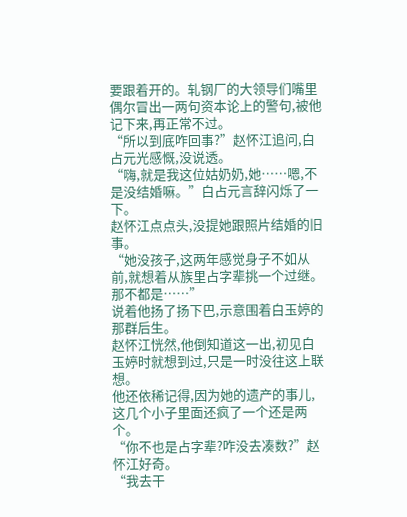要跟着开的。轧钢厂的大领导们嘴里偶尔冒出一两句资本论上的警句,被他记下来,再正常不过。
“所以到底咋回事?”赵怀江追问,白占元光感慨,没说透。
“嗨,就是我这位姑奶奶,她……嗯,不是没结婚嘛。”白占元言辞闪烁了一下。
赵怀江点点头,没提她跟照片结婚的旧事。
“她没孩子,这两年感觉身子不如从前,就想着从族里占字辈挑一个过继。那不都是……”
说着他扬了扬下巴,示意围着白玉婷的那群后生。
赵怀江恍然,他倒知道这一出,初见白玉婷时就想到过,只是一时没往这上联想。
他还依稀记得,因为她的遗产的事儿,这几个小子里面还疯了一个还是两个。
“你不也是占字辈?咋没去凑数?”赵怀江好奇。
“我去干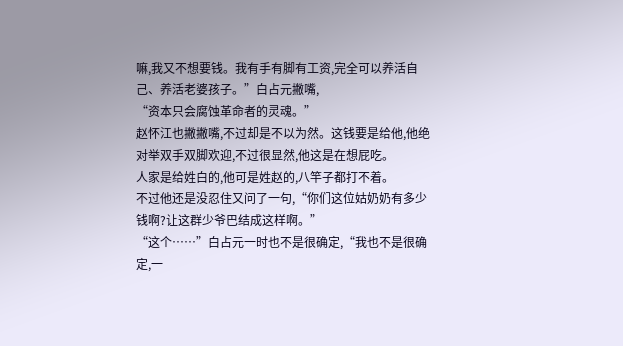嘛,我又不想要钱。我有手有脚有工资,完全可以养活自己、养活老婆孩子。”白占元撇嘴,
“资本只会腐蚀革命者的灵魂。”
赵怀江也撇撇嘴,不过却是不以为然。这钱要是给他,他绝对举双手双脚欢迎,不过很显然,他这是在想屁吃。
人家是给姓白的,他可是姓赵的,八竿子都打不着。
不过他还是没忍住又问了一句,“你们这位姑奶奶有多少钱啊?让这群少爷巴结成这样啊。”
“这个……”白占元一时也不是很确定,“我也不是很确定,一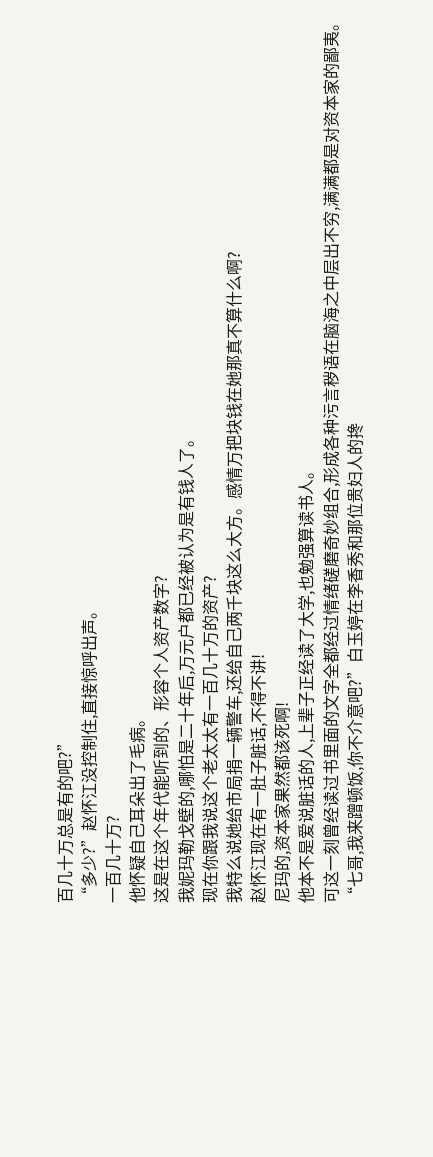百几十万总是有的吧?”
“多少?”赵怀江没控制住,直接惊呼出声。
一百几十万?
他怀疑自己耳朵出了毛病。
这是在这个年代能听到的、形容个人资产数字?
我妮玛勒戈壁的,哪怕是二十年后,万元户都已经被认为是有钱人了。
现在你跟我说这个老太太有一百几十万的资产?
我特么说她给市局捐一辆警车,还给自己两千块这么大方。感情万把块钱在她那真不算什么啊?
赵怀江现在有一肚子脏话,不得不讲!
尼玛的,资本家果然都该死啊!
他本不是爱说脏话的人,上辈子正经读了大学,也勉强算读书人。
可这一刻曾经读过书里面的文字全都经过情绪磋磨奇妙组合,形成各种污言秽语在脑海之中层出不穷,满满都是对资本家的鄙夷。
“七哥,我来蹭顿饭,你不介意吧?”白玉婷在李香秀和那位贵妇人的搀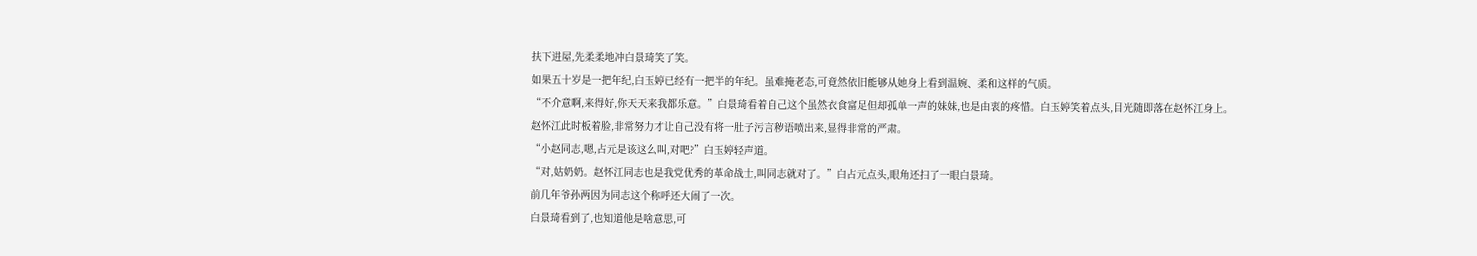扶下进屋,先柔柔地冲白景琦笑了笑。
如果五十岁是一把年纪,白玉婷已经有一把半的年纪。虽难掩老态,可竟然依旧能够从她身上看到温婉、柔和这样的气质。
“不介意啊,来得好,你天天来我都乐意。”白景琦看着自己这个虽然衣食富足但却孤单一声的妹妹,也是由衷的疼惜。白玉婷笑着点头,目光随即落在赵怀江身上。
赵怀江此时板着脸,非常努力才让自己没有将一肚子污言秽语喷出来,显得非常的严肃。
“小赵同志,嗯,占元是该这么叫,对吧?”白玉婷轻声道。
“对,姑奶奶。赵怀江同志也是我党优秀的革命战士,叫同志就对了。”白占元点头,眼角还扫了一眼白景琦。
前几年爷孙两因为同志这个称呼还大闹了一次。
白景琦看到了,也知道他是啥意思,可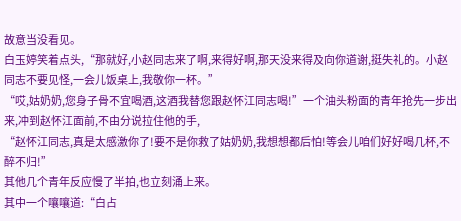故意当没看见。
白玉婷笑着点头,“那就好,小赵同志来了啊,来得好啊,那天没来得及向你道谢,挺失礼的。小赵同志不要见怪,一会儿饭桌上,我敬你一杯。”
“哎,姑奶奶,您身子骨不宜喝酒,这酒我替您跟赵怀江同志喝!”一个油头粉面的青年抢先一步出来,冲到赵怀江面前,不由分说拉住他的手,
“赵怀江同志,真是太感激你了!要不是你救了姑奶奶,我想想都后怕!等会儿咱们好好喝几杯,不醉不归!”
其他几个青年反应慢了半拍,也立刻涌上来。
其中一个嚷嚷道:“白占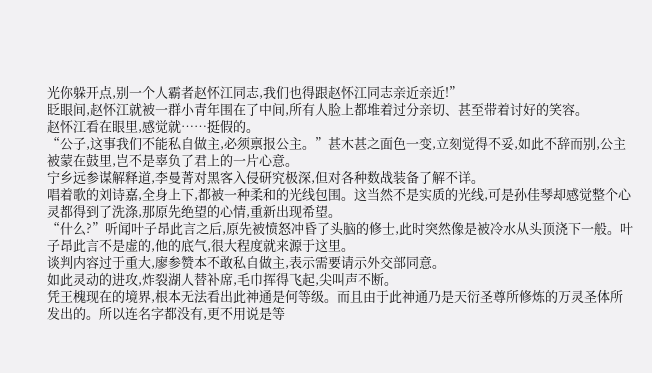光你躲开点,别一个人霸者赵怀江同志,我们也得跟赵怀江同志亲近亲近!”
眨眼间,赵怀江就被一群小青年围在了中间,所有人脸上都堆着过分亲切、甚至带着讨好的笑容。
赵怀江看在眼里,感觉就……挺假的。
“公子,这事我们不能私自做主,必须禀报公主。”甚木甚之面色一变,立刻觉得不妥,如此不辞而别,公主被蒙在鼓里,岂不是辜负了君上的一片心意。
宁乡远参谋解释道,李曼菁对黑客入侵研究极深,但对各种数战装备了解不详。
唱着歌的刘诗嘉,全身上下,都被一种柔和的光线包围。这当然不是实质的光线,可是孙佳琴却感觉整个心灵都得到了洗涤,那原先绝望的心情,重新出现希望。
“什么?”听闻叶子昂此言之后,原先被愤怒冲昏了头脑的修士,此时突然像是被冷水从头顶浇下一般。叶子昂此言不是虚的,他的底气,很大程度就来源于这里。
谈判内容过于重大,廖参赞本不敢私自做主,表示需要请示外交部同意。
如此灵动的进攻,炸裂湖人替补席,毛巾挥得飞起,尖叫声不断。
凭王槐现在的境界,根本无法看出此神通是何等级。而且由于此神通乃是天衍圣尊所修炼的万灵圣体所发出的。所以连名字都没有,更不用说是等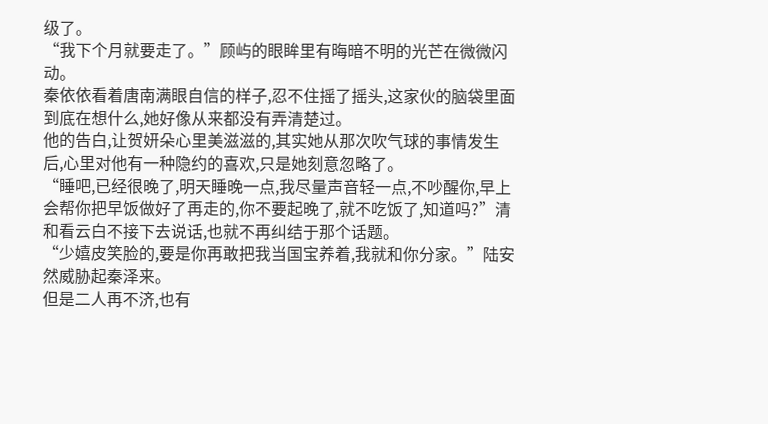级了。
“我下个月就要走了。”顾屿的眼眸里有晦暗不明的光芒在微微闪动。
秦依依看着唐南满眼自信的样子,忍不住摇了摇头,这家伙的脑袋里面到底在想什么,她好像从来都没有弄清楚过。
他的告白,让贺妍朵心里美滋滋的,其实她从那次吹气球的事情发生后,心里对他有一种隐约的喜欢,只是她刻意忽略了。
“睡吧,已经很晚了,明天睡晚一点,我尽量声音轻一点,不吵醒你,早上会帮你把早饭做好了再走的,你不要起晚了,就不吃饭了,知道吗?”清和看云白不接下去说话,也就不再纠结于那个话题。
“少嬉皮笑脸的,要是你再敢把我当国宝养着,我就和你分家。”陆安然威胁起秦泽来。
但是二人再不济,也有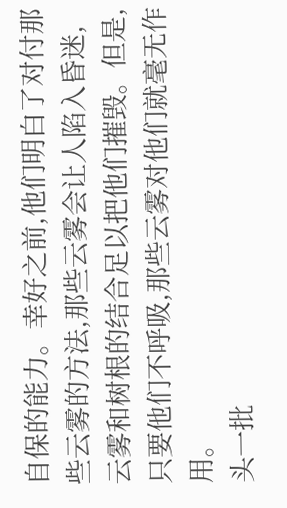自保的能力。幸好之前,他们明白了对付那些云雾的方法,那些云雾会让人陷入昏迷,云雾和树根的结合足以把他们摧毁。但是,只要他们不呼吸,那些云雾对他们就毫无作用。
头一批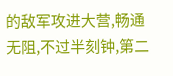的敌军攻进大营,畅通无阻,不过半刻钟,第二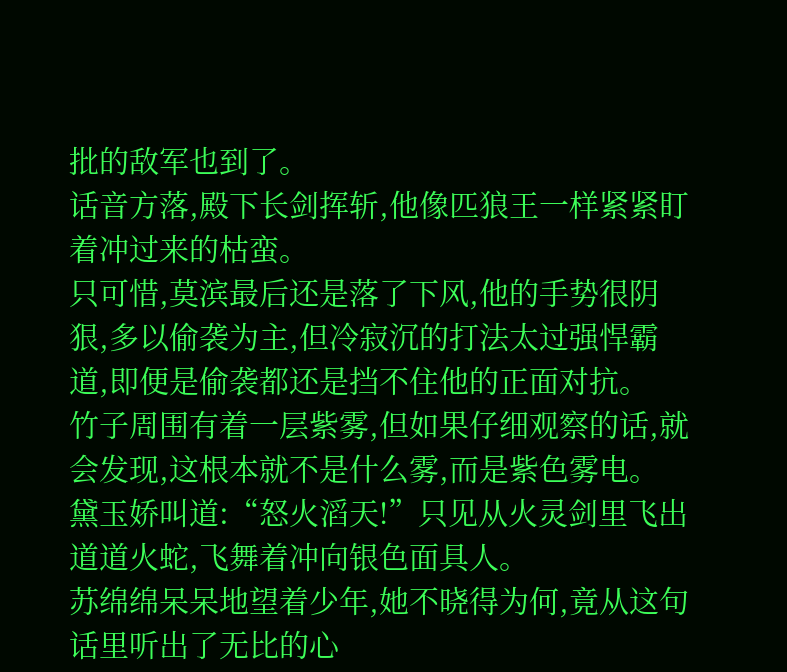批的敌军也到了。
话音方落,殿下长剑挥斩,他像匹狼王一样紧紧盯着冲过来的枯蛮。
只可惜,莫滨最后还是落了下风,他的手势很阴狠,多以偷袭为主,但冷寂沉的打法太过强悍霸道,即便是偷袭都还是挡不住他的正面对抗。
竹子周围有着一层紫雾,但如果仔细观察的话,就会发现,这根本就不是什么雾,而是紫色雾电。
黛玉娇叫道:“怒火滔天!”只见从火灵剑里飞出道道火蛇,飞舞着冲向银色面具人。
苏绵绵呆呆地望着少年,她不晓得为何,竟从这句话里听出了无比的心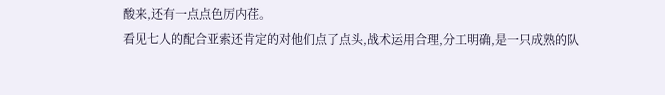酸来,还有一点点色厉内荏。
看见七人的配合亚索还肯定的对他们点了点头,战术运用合理,分工明确,是一只成熟的队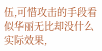伍,可惜攻击的手段看似华丽无比却没什么实际效果,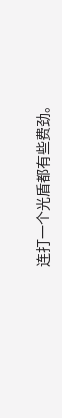连打一个光盾都有些费劲。